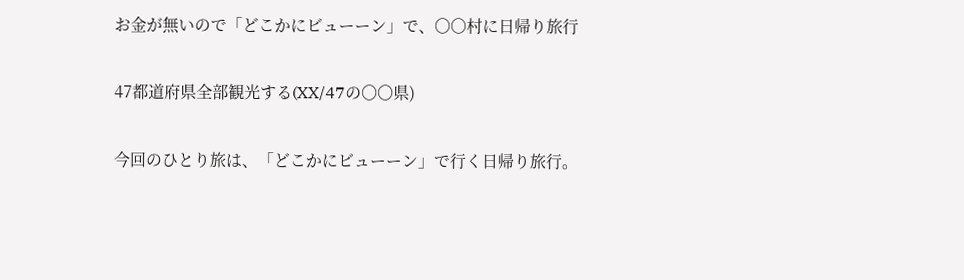お金が無いので「どこかにビューーン」で、〇〇村に日帰り旅行

47都道府県全部観光する(XX/47の〇〇県)

今回のひとり旅は、「どこかにビューーン」で行く日帰り旅行。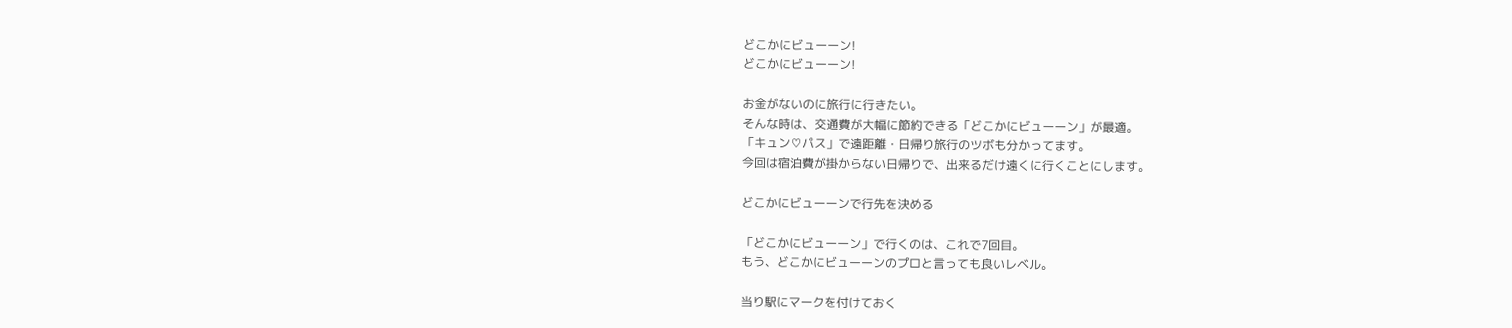どこかにビューーン!
どこかにビューーン!

お金がないのに旅行に行きたい。
そんな時は、交通費が大幅に節約できる「どこかにビューーン」が最適。
「キュン♡パス」で遠距離・日帰り旅行のツボも分かってます。
今回は宿泊費が掛からない日帰りで、出来るだけ遠くに行くことにします。

どこかにビューーンで行先を決める

「どこかにビューーン」で行くのは、これで7回目。
もう、どこかにビューーンのプロと言っても良いレベル。

当り駅にマークを付けておく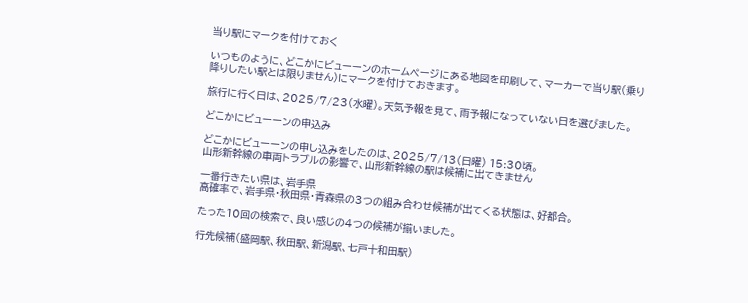当り駅にマークを付けておく

いつものように、どこかにビューーンのホームページにある地図を印刷して、マーカーで当り駅(乗り降りしたい駅とは限りません)にマークを付けておきます。

旅行に行く日は、2025/7/23(水曜)。天気予報を見て、雨予報になっていない日を選びました。

どこかにビューーンの申込み

どこかにビューーンの申し込みをしたのは、2025/7/13(日曜) 15:30頃。
山形新幹線の車両トラブルの影響で、山形新幹線の駅は候補に出てきません

一番行きたい県は、岩手県
高確率で、岩手県・秋田県・青森県の3つの組み合わせ候補が出てくる状態は、好都合。

たった10回の検索で、良い感じの4つの候補が揃いました。

行先候補(盛岡駅、秋田駅、新潟駅、七戸十和田駅)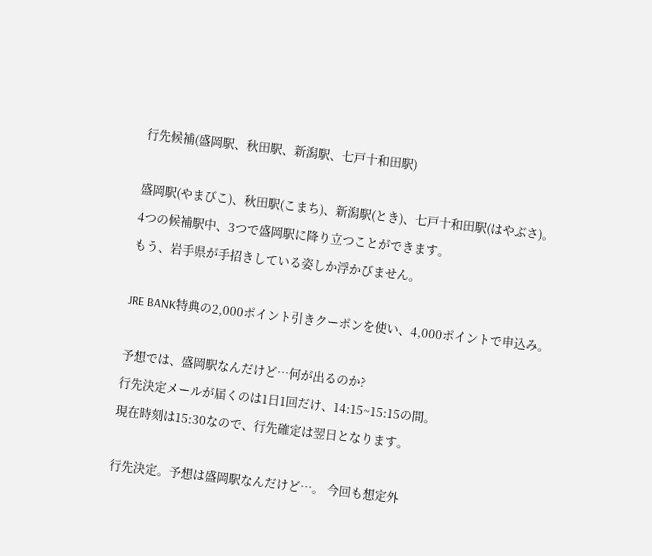行先候補(盛岡駅、秋田駅、新潟駅、七戸十和田駅)

盛岡駅(やまびこ)、秋田駅(こまち)、新潟駅(とき)、七戸十和田駅(はやぶさ)。
4つの候補駅中、3つで盛岡駅に降り立つことができます。
もう、岩手県が手招きしている姿しか浮かびません。

JRE BANK特典の2,000ポイント引きクーポンを使い、4,000ポイントで申込み。

予想では、盛岡駅なんだけど…何が出るのか?
行先決定メールが届くのは1日1回だけ、14:15~15:15の間。
現在時刻は15:30なので、行先確定は翌日となります。

行先決定。予想は盛岡駅なんだけど…。 今回も想定外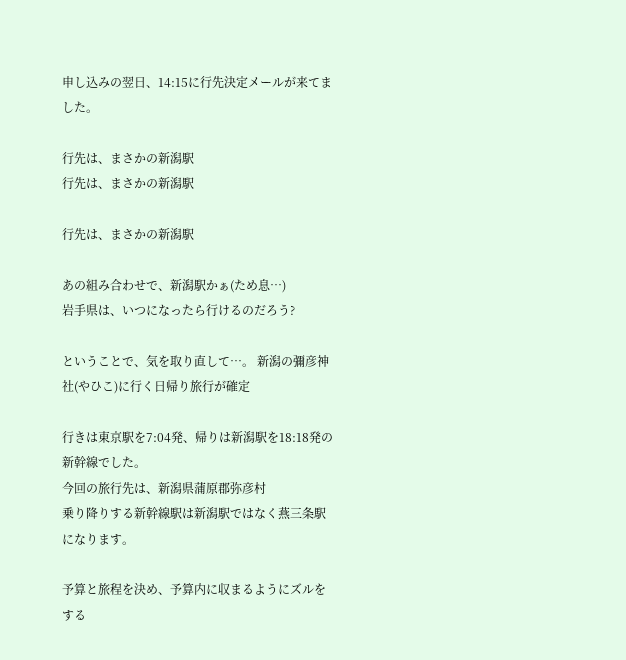申し込みの翌日、14:15に行先決定メールが来てました。

行先は、まさかの新潟駅
行先は、まさかの新潟駅

行先は、まさかの新潟駅

あの組み合わせで、新潟駅かぁ(ため息…)
岩手県は、いつになったら行けるのだろう?

ということで、気を取り直して…。 新潟の彌彦神社(やひこ)に行く日帰り旅行が確定

行きは東京駅を7:04発、帰りは新潟駅を18:18発の新幹線でした。
今回の旅行先は、新潟県蒲原郡弥彦村
乗り降りする新幹線駅は新潟駅ではなく燕三条駅になります。

予算と旅程を決め、予算内に収まるようにズルをする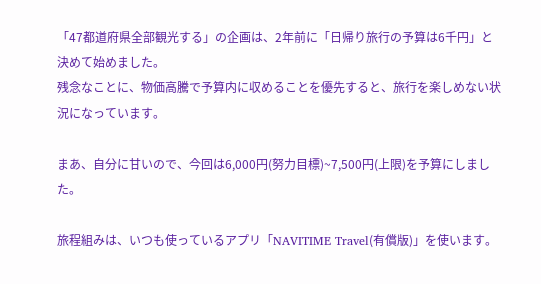「47都道府県全部観光する」の企画は、2年前に「日帰り旅行の予算は6千円」と決めて始めました。
残念なことに、物価高騰で予算内に収めることを優先すると、旅行を楽しめない状況になっています。

まあ、自分に甘いので、今回は6,000円(努力目標)~7,500円(上限)を予算にしました。

旅程組みは、いつも使っているアプリ「NAVITIME Travel(有償版)」を使います。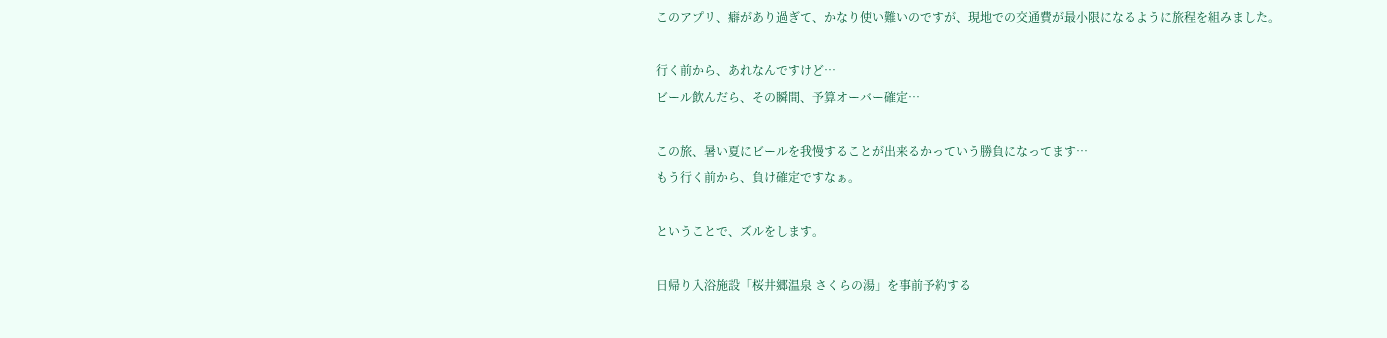このアプリ、癖があり過ぎて、かなり使い難いのですが、現地での交通費が最小限になるように旅程を組みました。

行く前から、あれなんですけど…
ビール飲んだら、その瞬間、予算オーバー確定…

この旅、暑い夏にビールを我慢することが出来るかっていう勝負になってます…
もう行く前から、負け確定ですなぁ。

ということで、ズルをします。

日帰り入浴施設「桜井郷温泉 さくらの湯」を事前予約する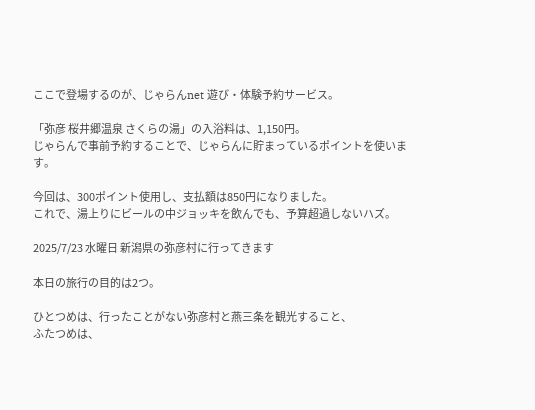ここで登場するのが、じゃらんnet 遊び・体験予約サービス。

「弥彦 桜井郷温泉 さくらの湯」の入浴料は、1,150円。
じゃらんで事前予約することで、じゃらんに貯まっているポイントを使います。

今回は、300ポイント使用し、支払額は850円になりました。
これで、湯上りにビールの中ジョッキを飲んでも、予算超過しないハズ。

2025/7/23 水曜日 新潟県の弥彦村に行ってきます

本日の旅行の目的は2つ。

ひとつめは、行ったことがない弥彦村と燕三条を観光すること、
ふたつめは、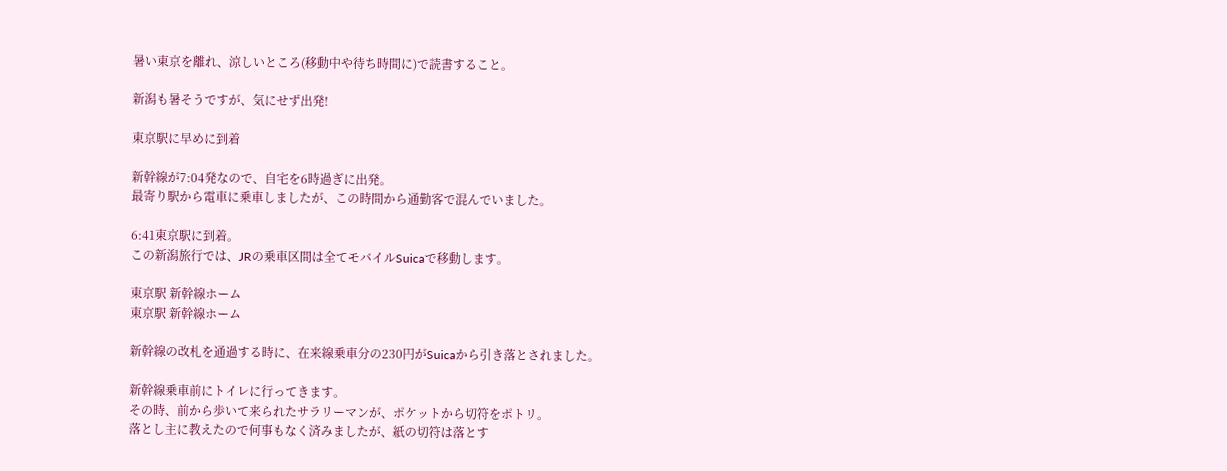暑い東京を離れ、涼しいところ(移動中や待ち時間に)で読書すること。

新潟も暑そうですが、気にせず出発!

東京駅に早めに到着

新幹線が7:04発なので、自宅を6時過ぎに出発。
最寄り駅から電車に乗車しましたが、この時間から通勤客で混んでいました。

6:41東京駅に到着。
この新潟旅行では、JRの乗車区間は全てモバイルSuicaで移動します。

東京駅 新幹線ホーム
東京駅 新幹線ホーム

新幹線の改札を通過する時に、在来線乗車分の230円がSuicaから引き落とされました。

新幹線乗車前にトイレに行ってきます。
その時、前から歩いて来られたサラリーマンが、ポケットから切符をポトリ。
落とし主に教えたので何事もなく済みましたが、紙の切符は落とす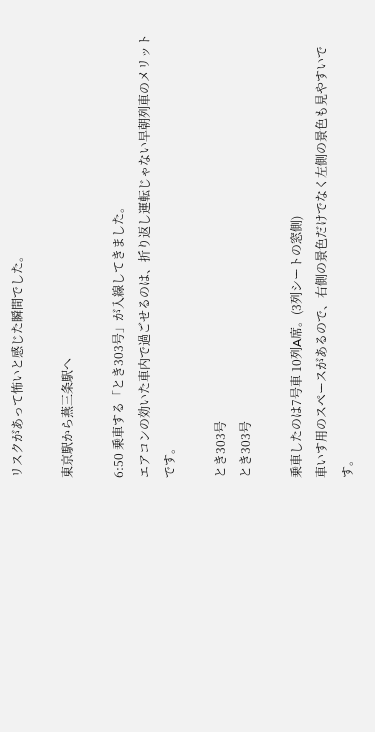リスクがあって怖いと感じた瞬間でした。

東京駅から燕三条駅へ

6:50 乗車する「とき303号」が入線してきました。
エアコンの効いた車内で過ごせるのは、折り返し運転じゃない早朝列車のメリットです。

とき303号
とき303号

乗車したのは7号車 10列A席。(3列シートの窓側)
車いす用のスペースがあるので、右側の景色だけでなく左側の景色も見やすいです。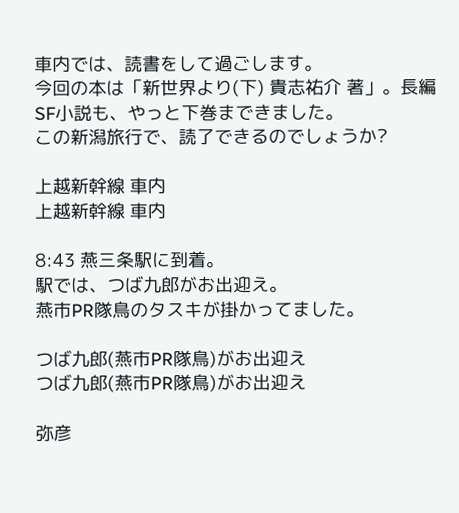車内では、読書をして過ごします。
今回の本は「新世界より(下) 貴志祐介 著」。長編SF小説も、やっと下巻まできました。
この新潟旅行で、読了できるのでしょうか?

上越新幹線 車内
上越新幹線 車内

8:43 燕三条駅に到着。
駅では、つば九郎がお出迎え。
燕市PR隊鳥のタスキが掛かってました。

つば九郎(燕市PR隊鳥)がお出迎え
つば九郎(燕市PR隊鳥)がお出迎え

弥彦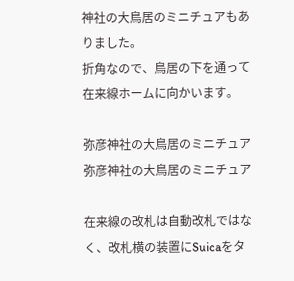神社の大鳥居のミニチュアもありました。
折角なので、鳥居の下を通って在来線ホームに向かいます。

弥彦神社の大鳥居のミニチュア
弥彦神社の大鳥居のミニチュア

在来線の改札は自動改札ではなく、改札横の装置にSuicaをタ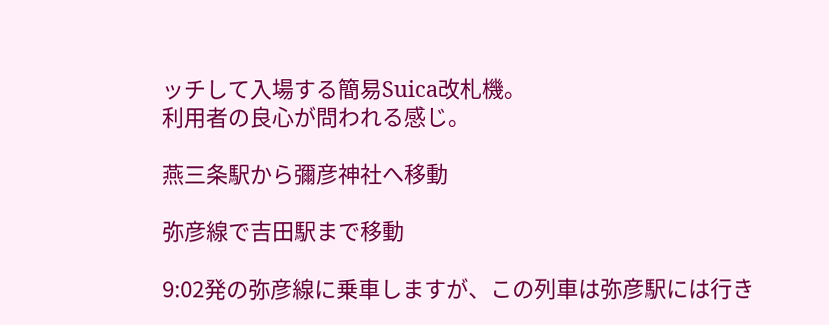ッチして入場する簡易Suica改札機。
利用者の良心が問われる感じ。

燕三条駅から彌彦神社へ移動

弥彦線で吉田駅まで移動

9:02発の弥彦線に乗車しますが、この列車は弥彦駅には行き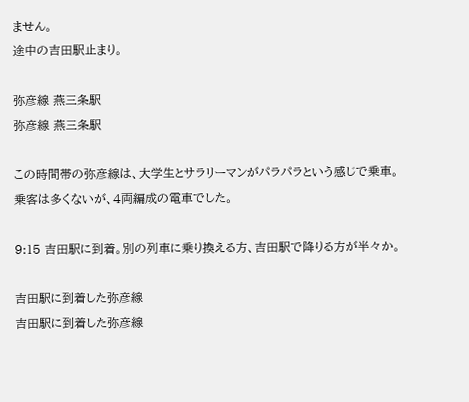ません。
途中の吉田駅止まり。

弥彦線 燕三条駅
弥彦線 燕三条駅

この時間帯の弥彦線は、大学生とサラリーマンがパラパラという感じで乗車。
乗客は多くないが、4両編成の電車でした。

9:15 吉田駅に到着。別の列車に乗り換える方、吉田駅で降りる方が半々か。

吉田駅に到着した弥彦線
吉田駅に到着した弥彦線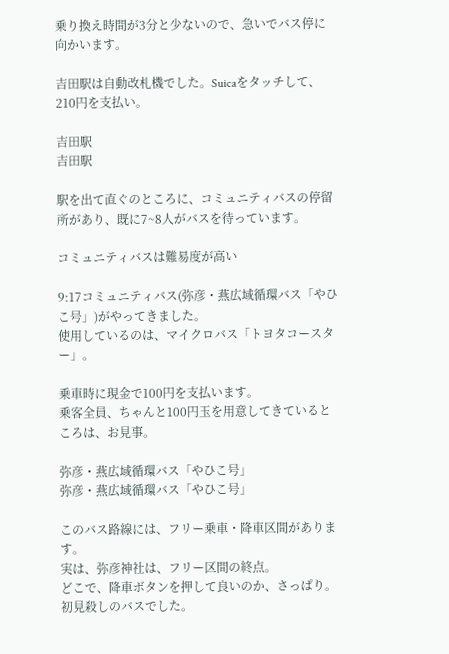乗り換え時間が3分と少ないので、急いでバス停に向かいます。

吉田駅は自動改札機でした。Suicaをタッチして、210円を支払い。

吉田駅
吉田駅

駅を出て直ぐのところに、コミュニティバスの停留所があり、既に7~8人がバスを待っています。

コミュニティバスは難易度が高い

9:17コミュニティバス(弥彦・燕広域循環バス「やひこ号」)がやってきました。
使用しているのは、マイクロバス「トヨタコースター」。

乗車時に現金で100円を支払います。
乗客全員、ちゃんと100円玉を用意してきているところは、お見事。

弥彦・燕広域循環バス「やひこ号」
弥彦・燕広域循環バス「やひこ号」

このバス路線には、フリー乗車・降車区間があります。
実は、弥彦神社は、フリー区間の終点。
どこで、降車ボタンを押して良いのか、さっぱり。初見殺しのバスでした。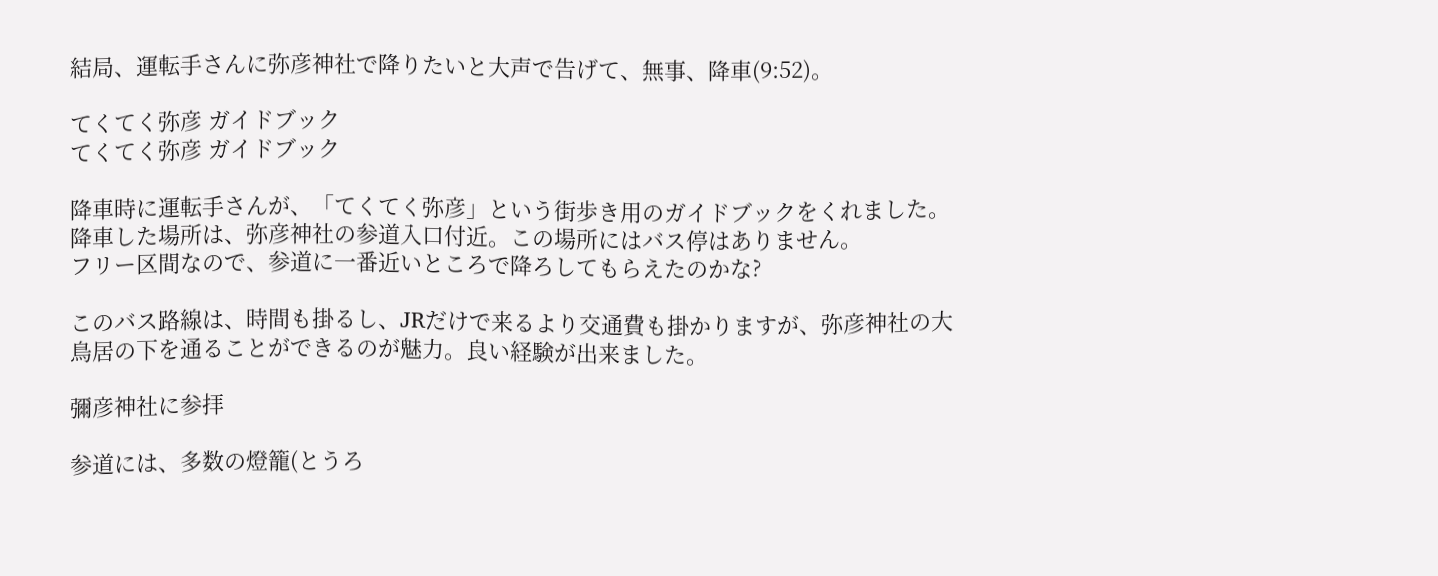結局、運転手さんに弥彦神社で降りたいと大声で告げて、無事、降車(9:52)。

てくてく弥彦 ガイドブック
てくてく弥彦 ガイドブック

降車時に運転手さんが、「てくてく弥彦」という街歩き用のガイドブックをくれました。
降車した場所は、弥彦神社の参道入口付近。この場所にはバス停はありません。
フリー区間なので、参道に一番近いところで降ろしてもらえたのかな?

このバス路線は、時間も掛るし、JRだけで来るより交通費も掛かりますが、弥彦神社の大鳥居の下を通ることができるのが魅力。良い経験が出来ました。

彌彦神社に参拝

参道には、多数の燈籠(とうろ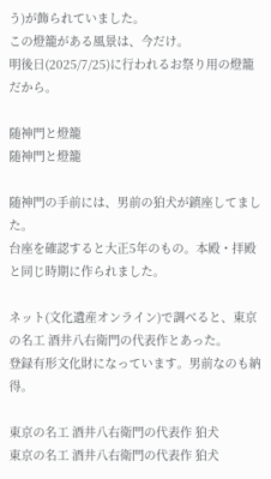う)が飾られていました。
この燈籠がある風景は、今だけ。
明後日(2025/7/25)に行われるお祭り用の燈籠だから。

随神門と燈籠
随神門と燈籠

随神門の手前には、男前の狛犬が鎮座してました。
台座を確認すると大正5年のもの。本殿・拝殿と同じ時期に作られました。

ネット(文化遺産オンライン)で調べると、東京の名工 酒井八右衛門の代表作とあった。
登録有形文化財になっています。男前なのも納得。

東京の名工 酒井八右衛門の代表作 狛犬
東京の名工 酒井八右衛門の代表作 狛犬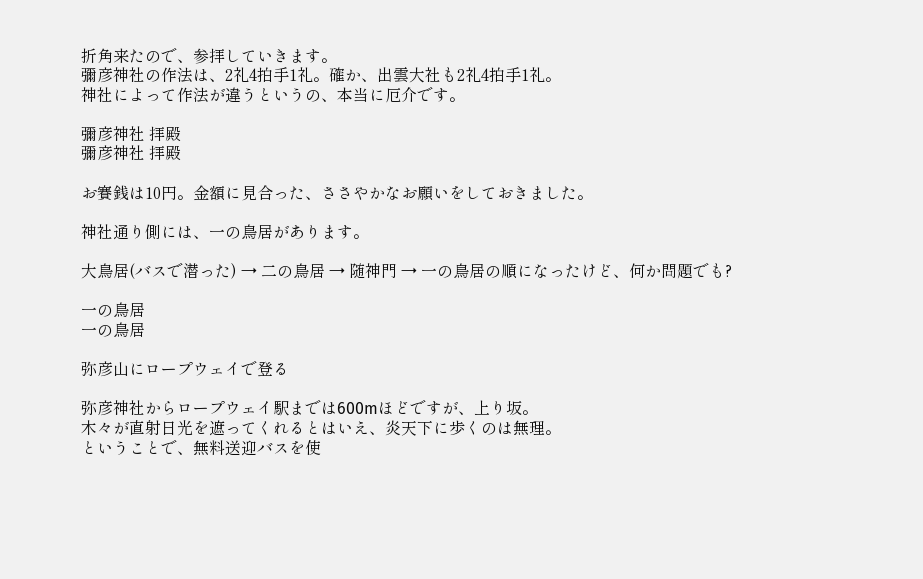折角来たので、参拝していきます。
彌彦神社の作法は、2礼4拍手1礼。確か、出雲大社も2礼4拍手1礼。
神社によって作法が違うというの、本当に厄介です。

彌彦神社 拝殿
彌彦神社 拝殿

お賽銭は10円。金額に見合った、ささやかなお願いをしておきました。

神社通り側には、一の鳥居があります。

大鳥居(バスで潜った) → 二の鳥居 → 随神門 → 一の鳥居の順になったけど、何か問題でも?

一の鳥居
一の鳥居

弥彦山にロープウェイで登る

弥彦神社からロープウェイ駅までは600mほどですが、上り坂。
木々が直射日光を遮ってくれるとはいえ、炎天下に歩くのは無理。
ということで、無料送迎バスを使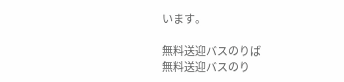います。

無料送迎バスのりば
無料送迎バスのり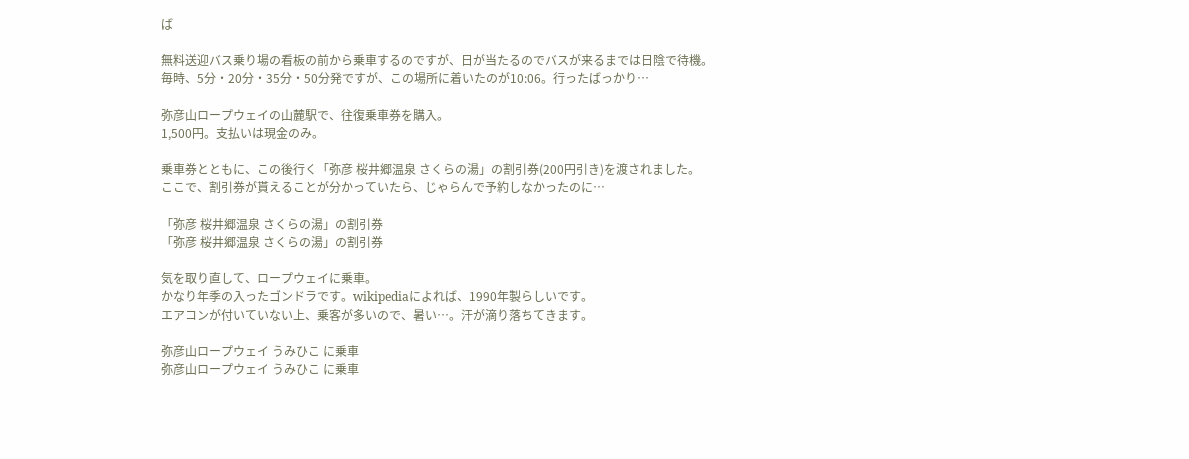ば

無料送迎バス乗り場の看板の前から乗車するのですが、日が当たるのでバスが来るまでは日陰で待機。
毎時、5分・20分・35分・50分発ですが、この場所に着いたのが10:06。行ったばっかり…

弥彦山ロープウェイの山麓駅で、往復乗車券を購入。
1,500円。支払いは現金のみ。

乗車券とともに、この後行く「弥彦 桜井郷温泉 さくらの湯」の割引券(200円引き)を渡されました。
ここで、割引券が貰えることが分かっていたら、じゃらんで予約しなかったのに…

「弥彦 桜井郷温泉 さくらの湯」の割引券
「弥彦 桜井郷温泉 さくらの湯」の割引券

気を取り直して、ロープウェイに乗車。
かなり年季の入ったゴンドラです。wikipediaによれば、1990年製らしいです。
エアコンが付いていない上、乗客が多いので、暑い…。汗が滴り落ちてきます。

弥彦山ロープウェイ うみひこ に乗車
弥彦山ロープウェイ うみひこ に乗車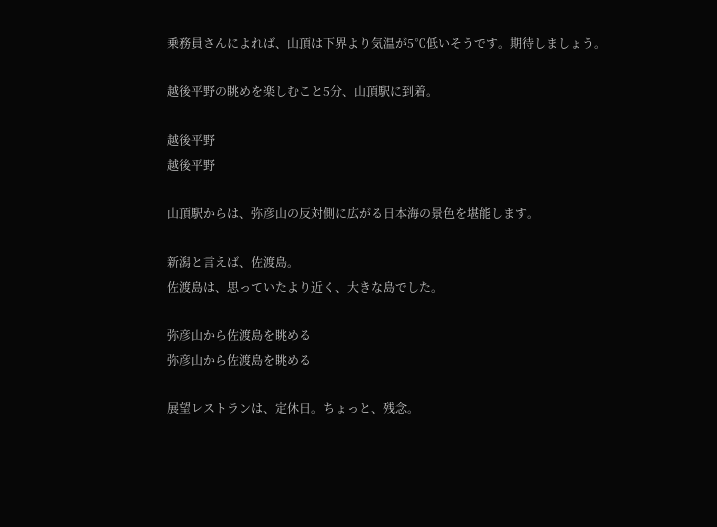乗務員さんによれば、山頂は下界より気温が5℃低いそうです。期待しましょう。

越後平野の眺めを楽しむこと5分、山頂駅に到着。

越後平野
越後平野

山頂駅からは、弥彦山の反対側に広がる日本海の景色を堪能します。

新潟と言えば、佐渡島。
佐渡島は、思っていたより近く、大きな島でした。

弥彦山から佐渡島を眺める
弥彦山から佐渡島を眺める

展望レストランは、定休日。ちょっと、残念。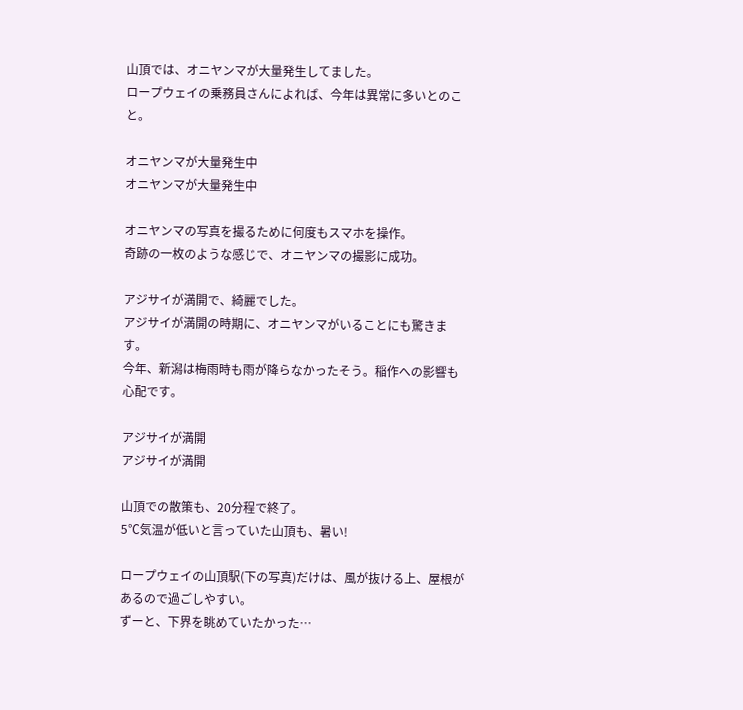山頂では、オニヤンマが大量発生してました。
ロープウェイの乗務員さんによれば、今年は異常に多いとのこと。

オニヤンマが大量発生中
オニヤンマが大量発生中

オニヤンマの写真を撮るために何度もスマホを操作。
奇跡の一枚のような感じで、オニヤンマの撮影に成功。

アジサイが満開で、綺麗でした。
アジサイが満開の時期に、オニヤンマがいることにも驚きます。
今年、新潟は梅雨時も雨が降らなかったそう。稲作への影響も心配です。

アジサイが満開
アジサイが満開

山頂での散策も、20分程で終了。
5℃気温が低いと言っていた山頂も、暑い!

ロープウェイの山頂駅(下の写真)だけは、風が抜ける上、屋根があるので過ごしやすい。
ずーと、下界を眺めていたかった…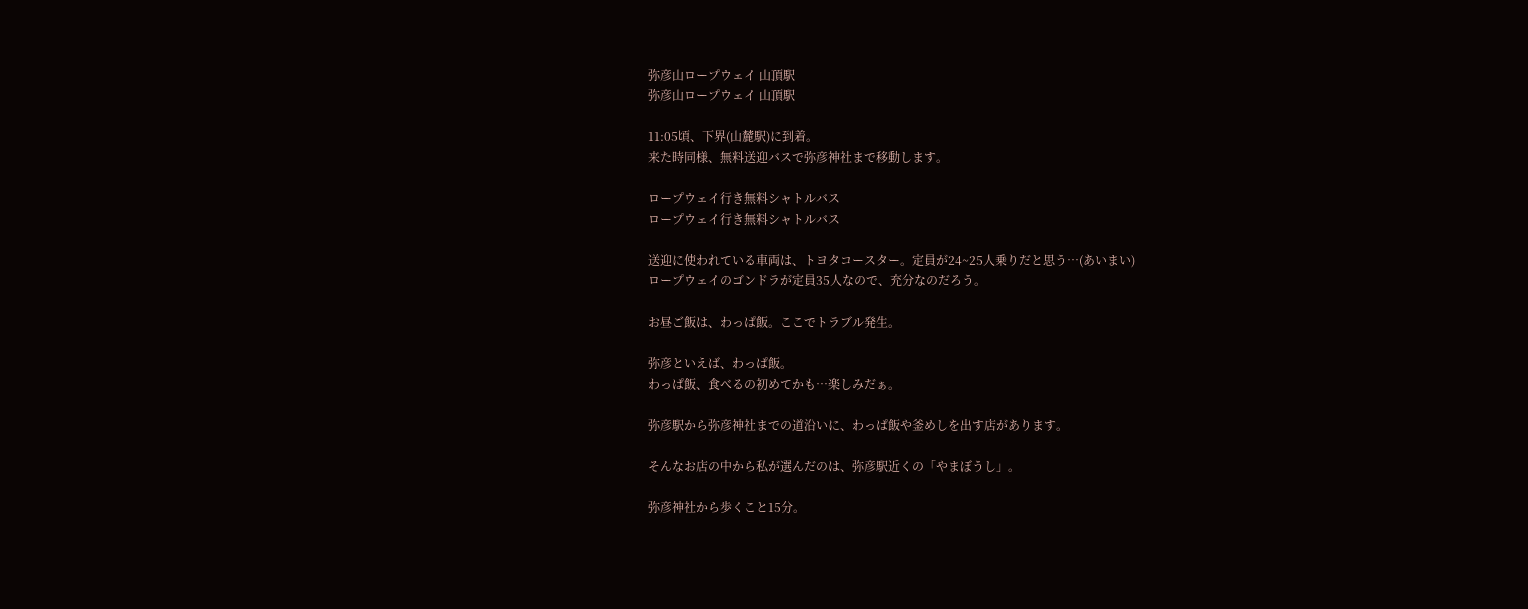弥彦山ロープウェイ 山頂駅
弥彦山ロープウェイ 山頂駅

11:05頃、下界(山麓駅)に到着。
来た時同様、無料送迎バスで弥彦神社まで移動します。

ロープウェイ行き無料シャトルバス
ロープウェイ行き無料シャトルバス

送迎に使われている車両は、トヨタコースター。定員が24~25人乗りだと思う…(あいまい)
ロープウェイのゴンドラが定員35人なので、充分なのだろう。

お昼ご飯は、わっぱ飯。ここでトラブル発生。

弥彦といえば、わっぱ飯。
わっぱ飯、食べるの初めてかも…楽しみだぁ。

弥彦駅から弥彦神社までの道沿いに、わっぱ飯や釜めしを出す店があります。

そんなお店の中から私が選んだのは、弥彦駅近くの「やまぼうし」。

弥彦神社から歩くこと15分。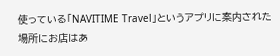使っている「NAVITIME Travel」というアプリに案内された場所にお店はあ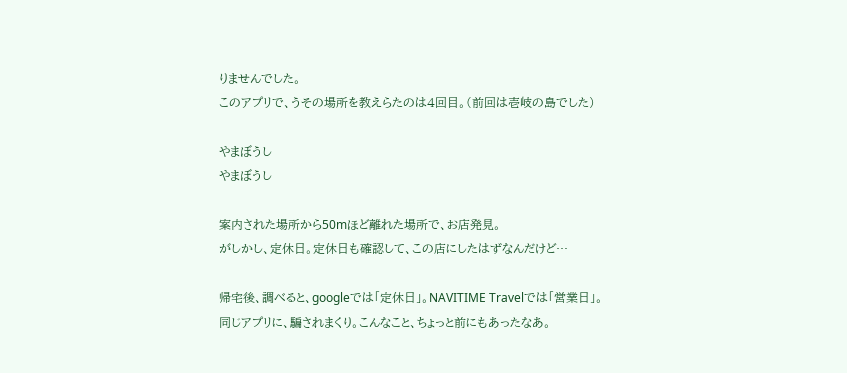りませんでした。
このアプリで、うその場所を教えらたのは4回目。(前回は壱岐の島でした)

やまぼうし
やまぼうし

案内された場所から50mほど離れた場所で、お店発見。
がしかし、定休日。定休日も確認して、この店にしたはずなんだけど…

帰宅後、調べると、googleでは「定休日」。NAVITIME Travelでは「営業日」。
同じアプリに、騙されまくり。こんなこと、ちょっと前にもあったなあ。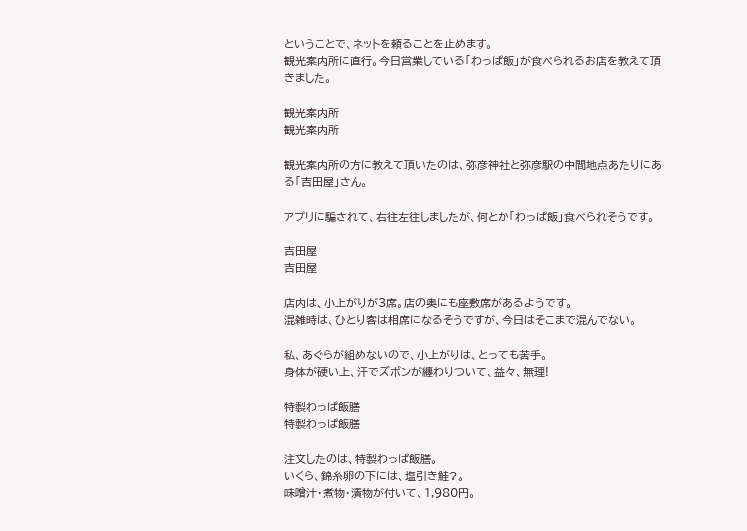ということで、ネットを頼ることを止めます。
観光案内所に直行。今日営業している「わっぱ飯」が食べられるお店を教えて頂きました。

観光案内所
観光案内所

観光案内所の方に教えて頂いたのは、弥彦神社と弥彦駅の中間地点あたりにある「吉田屋」さん。

アプリに騙されて、右往左往しましたが、何とか「わっぱ飯」食べられそうです。

吉田屋
吉田屋

店内は、小上がりが3席。店の奥にも座敷席があるようです。
混雑時は、ひとり客は相席になるそうですが、今日はそこまで混んでない。

私、あぐらが組めないので、小上がりは、とっても苦手。
身体が硬い上、汗でズボンが纏わりついて、益々、無理!

特製わっぱ飯膳
特製わっぱ飯膳

注文したのは、特製わっぱ飯膳。
いくら、錦糸卵の下には、塩引き鮭?。
味噌汁・煮物・漬物が付いて、1,980円。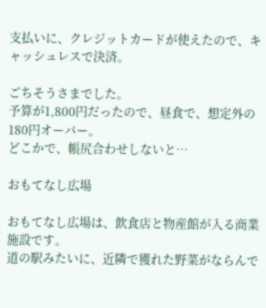支払いに、クレジットカードが使えたので、キャッシュレスで決済。

ごちそうさまでした。
予算が1,800円だったので、昼食で、想定外の180円オーバー。
どこかで、帳尻合わせしないと…

おもてなし広場

おもてなし広場は、飲食店と物産館が入る商業施設です。
道の駅みたいに、近隣で獲れた野菜がならんで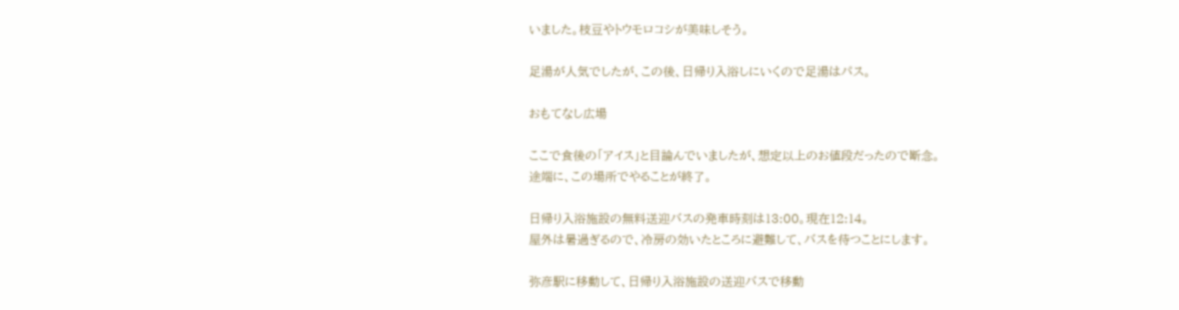いました。枝豆やトウモロコシが美味しそう。

足湯が人気でしたが、この後、日帰り入浴しにいくので足湯はパス。

おもてなし広場

ここで食後の「アイス」と目論んでいましたが、想定以上のお値段だったので断念。
途端に、この場所でやることが終了。

日帰り入浴施設の無料送迎バスの発車時刻は13:00。現在12:14。
屋外は暑過ぎるので、冷房の効いたところに避難して、バスを待つことにします。

弥彦駅に移動して、日帰り入浴施設の送迎バスで移動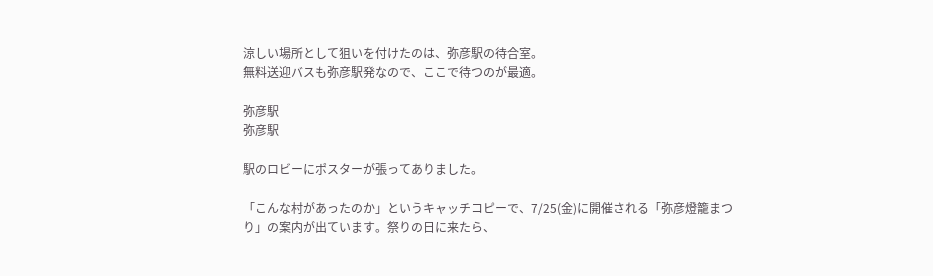涼しい場所として狙いを付けたのは、弥彦駅の待合室。
無料送迎バスも弥彦駅発なので、ここで待つのが最適。

弥彦駅
弥彦駅

駅のロビーにポスターが張ってありました。

「こんな村があったのか」というキャッチコピーで、7/25(金)に開催される「弥彦燈籠まつり」の案内が出ています。祭りの日に来たら、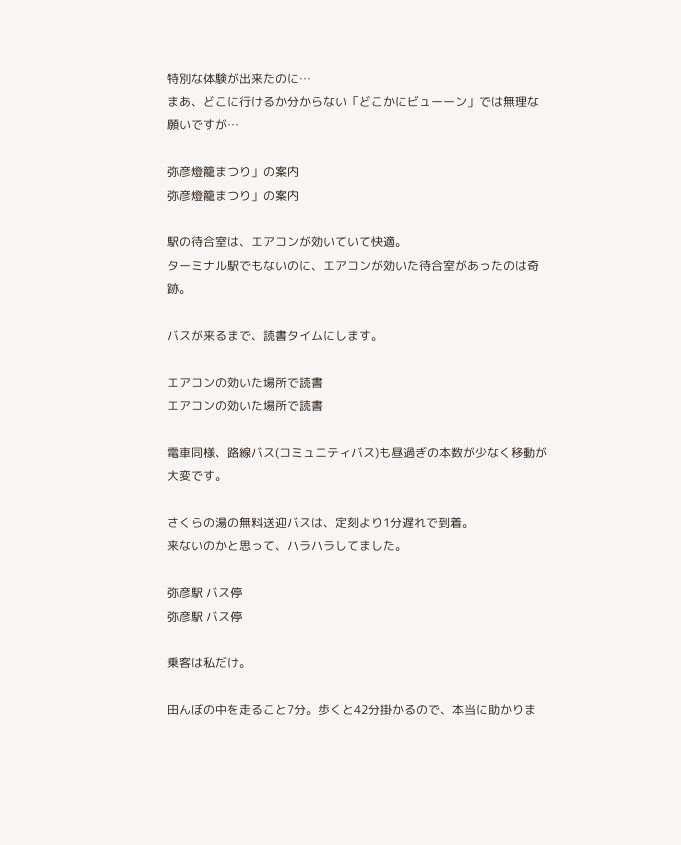特別な体験が出来たのに…
まあ、どこに行けるか分からない「どこかにビューーン」では無理な願いですが…

弥彦燈籠まつり」の案内
弥彦燈籠まつり」の案内

駅の待合室は、エアコンが効いていて快適。
ターミナル駅でもないのに、エアコンが効いた待合室があったのは奇跡。

バスが来るまで、読書タイムにします。

エアコンの効いた場所で読書
エアコンの効いた場所で読書

電車同様、路線バス(コミュニティバス)も昼過ぎの本数が少なく移動が大変です。

さくらの湯の無料送迎バスは、定刻より1分遅れで到着。
来ないのかと思って、ハラハラしてました。

弥彦駅 バス停
弥彦駅 バス停

乗客は私だけ。

田んぼの中を走ること7分。歩くと42分掛かるので、本当に助かりま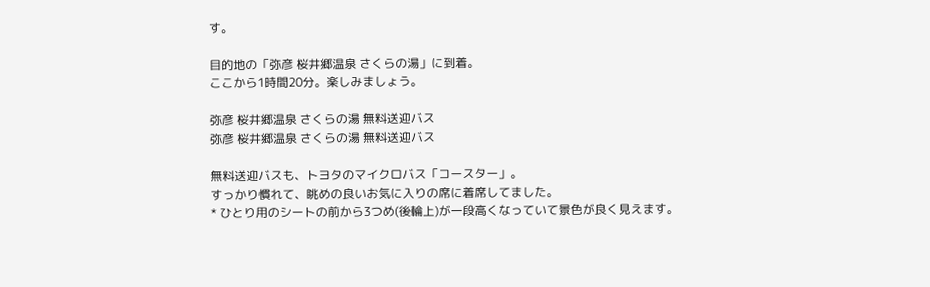す。

目的地の「弥彦 桜井郷温泉 さくらの湯」に到着。
ここから1時間20分。楽しみましょう。

弥彦 桜井郷温泉 さくらの湯 無料送迎バス
弥彦 桜井郷温泉 さくらの湯 無料送迎バス

無料送迎バスも、トヨタのマイクロバス「コースター」。
すっかり慣れて、眺めの良いお気に入りの席に着席してました。
* ひとり用のシートの前から3つめ(後輪上)が一段高くなっていて景色が良く見えます。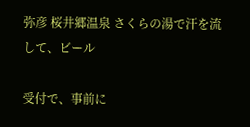弥彦 桜井郷温泉 さくらの湯で汗を流して、ビール

受付で、事前に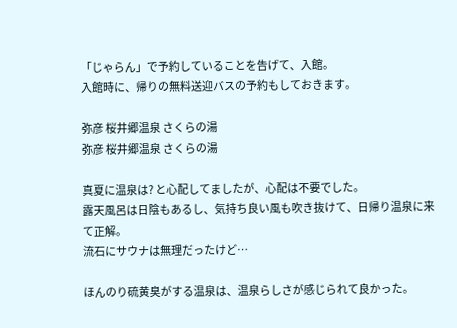「じゃらん」で予約していることを告げて、入館。
入館時に、帰りの無料送迎バスの予約もしておきます。

弥彦 桜井郷温泉 さくらの湯
弥彦 桜井郷温泉 さくらの湯

真夏に温泉は? と心配してましたが、心配は不要でした。
露天風呂は日陰もあるし、気持ち良い風も吹き抜けて、日帰り温泉に来て正解。
流石にサウナは無理だったけど…

ほんのり硫黄臭がする温泉は、温泉らしさが感じられて良かった。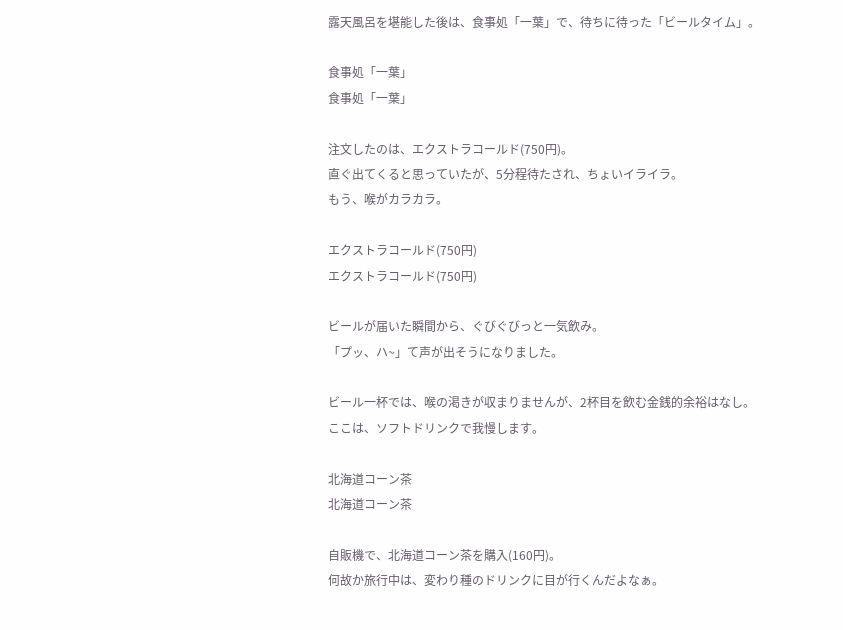露天風呂を堪能した後は、食事処「一葉」で、待ちに待った「ビールタイム」。

食事処「一葉」
食事処「一葉」

注文したのは、エクストラコールド(750円)。
直ぐ出てくると思っていたが、5分程待たされ、ちょいイライラ。
もう、喉がカラカラ。

エクストラコールド(750円)
エクストラコールド(750円)

ビールが届いた瞬間から、ぐびぐびっと一気飲み。
「プッ、ハ~」て声が出そうになりました。

ビール一杯では、喉の渇きが収まりませんが、2杯目を飲む金銭的余裕はなし。
ここは、ソフトドリンクで我慢します。

北海道コーン茶
北海道コーン茶

自販機で、北海道コーン茶を購入(160円)。
何故か旅行中は、変わり種のドリンクに目が行くんだよなぁ。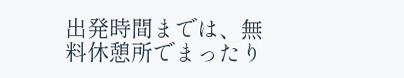出発時間までは、無料休憩所でまったり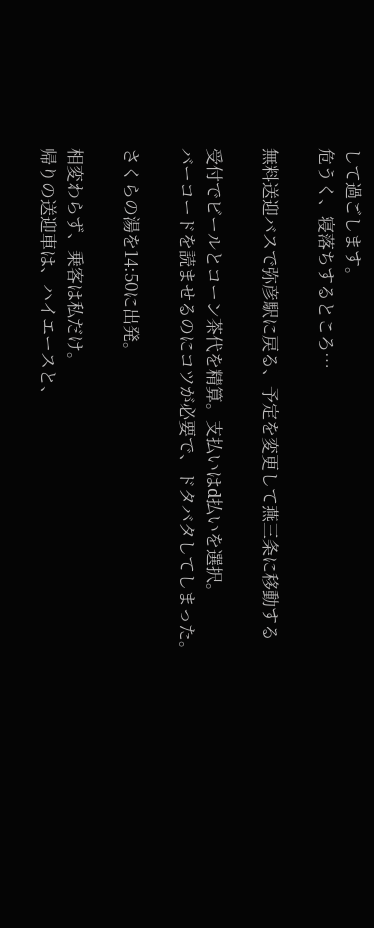して過ごします。
危うく、寝落ちするところ…

無料送迎バスで弥彦駅に戻る、予定を変更して燕三条に移動する

受付でビールとコーン茶代を精算。支払いはd払いを選択。
バーコードを読ませるのにコツが必要で、ドタバタしてしまった。

さくらの湯を14:50に出発。

相変わらず、乗客は私だけ。
帰りの送迎車は、ハイエースと、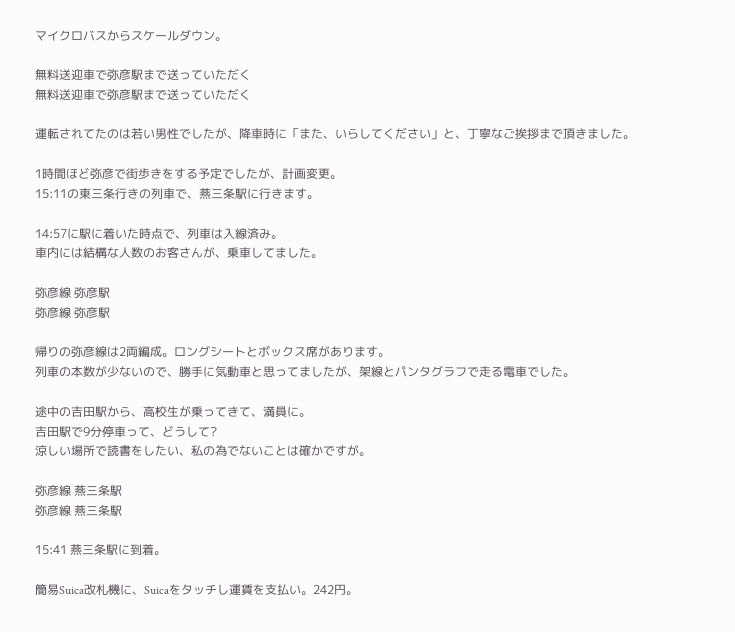マイクロバスからスケールダウン。

無料送迎車で弥彦駅まで送っていただく
無料送迎車で弥彦駅まで送っていただく

運転されてたのは若い男性でしたが、降車時に「また、いらしてください」と、丁寧なご挨拶まで頂きました。

1時間ほど弥彦で街歩きをする予定でしたが、計画変更。
15:11の東三条行きの列車で、燕三条駅に行きます。

14:57に駅に着いた時点で、列車は入線済み。
車内には結構な人数のお客さんが、乗車してました。

弥彦線 弥彦駅
弥彦線 弥彦駅

帰りの弥彦線は2両編成。ロングシートとボックス席があります。
列車の本数が少ないので、勝手に気動車と思ってましたが、架線とパンタグラフで走る電車でした。

途中の吉田駅から、高校生が乗ってきて、満員に。
吉田駅で9分停車って、どうして?
涼しい場所で読書をしたい、私の為でないことは確かですが。

弥彦線 燕三条駅
弥彦線 燕三条駅

15:41 燕三条駅に到着。

簡易Suica改札機に、Suicaをタッチし運賃を支払い。242円。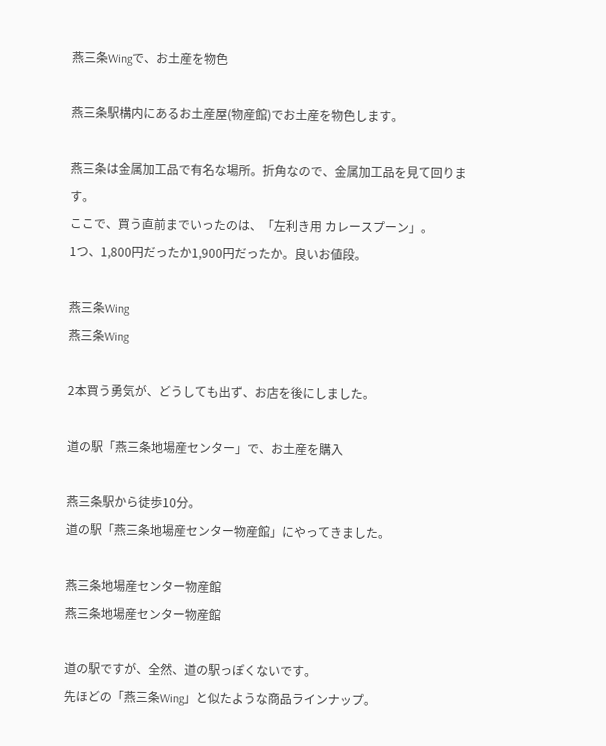燕三条Wingで、お土産を物色

燕三条駅構内にあるお土産屋(物産館)でお土産を物色します。

燕三条は金属加工品で有名な場所。折角なので、金属加工品を見て回ります。
ここで、買う直前までいったのは、「左利き用 カレースプーン」。
1つ、1,800円だったか1,900円だったか。良いお値段。

燕三条Wing
燕三条Wing

2本買う勇気が、どうしても出ず、お店を後にしました。

道の駅「燕三条地場産センター」で、お土産を購入

燕三条駅から徒歩10分。
道の駅「燕三条地場産センター物産館」にやってきました。

燕三条地場産センター物産館
燕三条地場産センター物産館

道の駅ですが、全然、道の駅っぽくないです。
先ほどの「燕三条Wing」と似たような商品ラインナップ。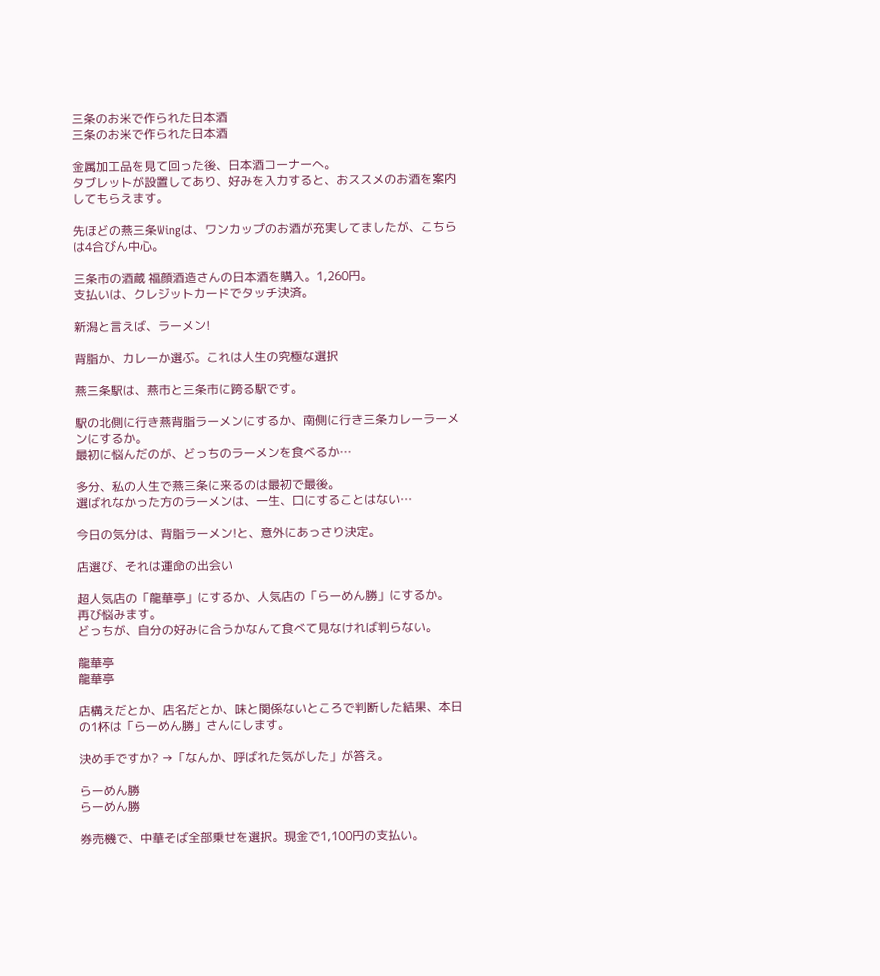三条のお米で作られた日本酒
三条のお米で作られた日本酒

金属加工品を見て回った後、日本酒コーナーへ。
タブレットが設置してあり、好みを入力すると、おススメのお酒を案内してもらえます。

先ほどの燕三条Wingは、ワンカップのお酒が充実してましたが、こちらは4合びん中心。

三条市の酒蔵 福顔酒造さんの日本酒を購入。1,260円。
支払いは、クレジットカードでタッチ決済。

新潟と言えば、ラーメン!

背脂か、カレーか選ぶ。これは人生の究極な選択

燕三条駅は、燕市と三条市に跨る駅です。

駅の北側に行き燕背脂ラーメンにするか、南側に行き三条カレーラーメンにするか。
最初に悩んだのが、どっちのラーメンを食べるか…

多分、私の人生で燕三条に来るのは最初で最後。
選ばれなかった方のラーメンは、一生、口にすることはない…

今日の気分は、背脂ラーメン!と、意外にあっさり決定。

店選び、それは運命の出会い

超人気店の「龍華亭」にするか、人気店の「らーめん勝」にするか。
再び悩みます。
どっちが、自分の好みに合うかなんて食べて見なければ判らない。

龍華亭
龍華亭

店構えだとか、店名だとか、味と関係ないところで判断した結果、本日の1杯は「らーめん勝」さんにします。

決め手ですか? →「なんか、呼ばれた気がした」が答え。

らーめん勝
らーめん勝

券売機で、中華そば全部乗せを選択。現金で1,100円の支払い。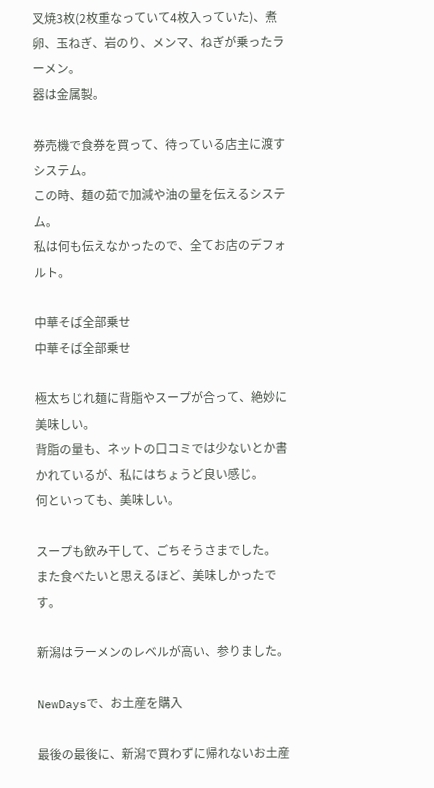叉焼3枚(2枚重なっていて4枚入っていた)、煮卵、玉ねぎ、岩のり、メンマ、ねぎが乗ったラーメン。
器は金属製。

券売機で食券を買って、待っている店主に渡すシステム。
この時、麺の茹で加減や油の量を伝えるシステム。
私は何も伝えなかったので、全てお店のデフォルト。

中華そば全部乗せ
中華そば全部乗せ

極太ちじれ麺に背脂やスープが合って、絶妙に美味しい。
背脂の量も、ネットの口コミでは少ないとか書かれているが、私にはちょうど良い感じ。
何といっても、美味しい。

スープも飲み干して、ごちそうさまでした。
また食べたいと思えるほど、美味しかったです。

新潟はラーメンのレベルが高い、参りました。

NewDaysで、お土産を購入

最後の最後に、新潟で買わずに帰れないお土産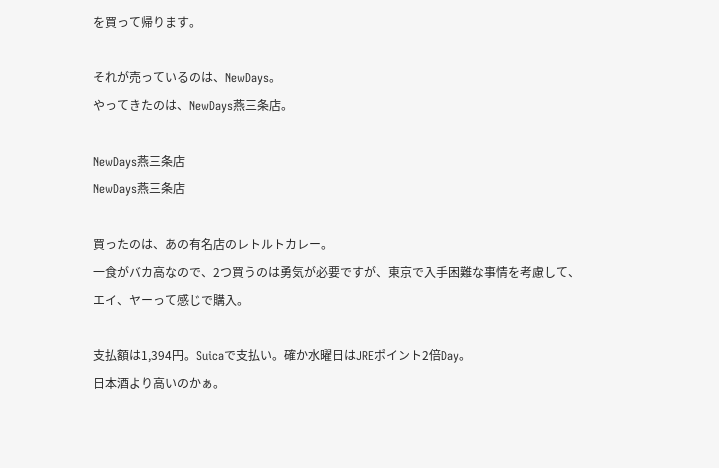を買って帰ります。

それが売っているのは、NewDays。
やってきたのは、NewDays燕三条店。

NewDays燕三条店
NewDays燕三条店

買ったのは、あの有名店のレトルトカレー。
一食がバカ高なので、2つ買うのは勇気が必要ですが、東京で入手困難な事情を考慮して、エイ、ヤーって感じで購入。

支払額は1,394円。Suicaで支払い。確か水曜日はJREポイント2倍Day。
日本酒より高いのかぁ。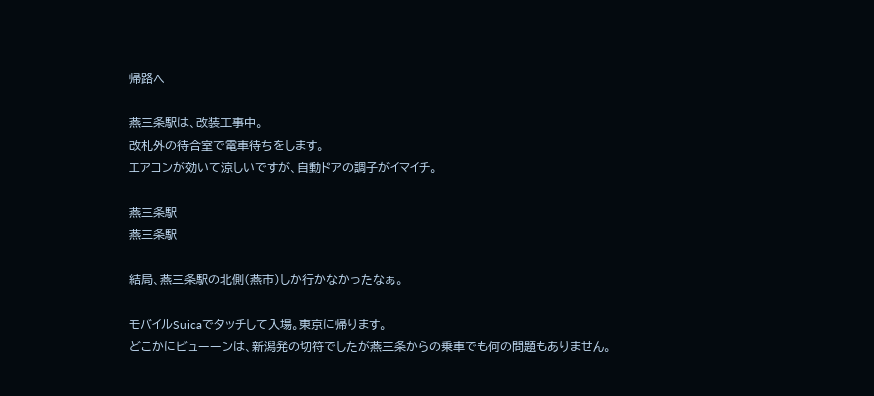帰路へ

燕三条駅は、改装工事中。
改札外の待合室で電車待ちをします。
エアコンが効いて涼しいですが、自動ドアの調子がイマイチ。

燕三条駅
燕三条駅

結局、燕三条駅の北側(燕市)しか行かなかったなぁ。

モバイルSuicaでタッチして入場。東京に帰ります。
どこかにビューーンは、新潟発の切符でしたが燕三条からの乗車でも何の問題もありません。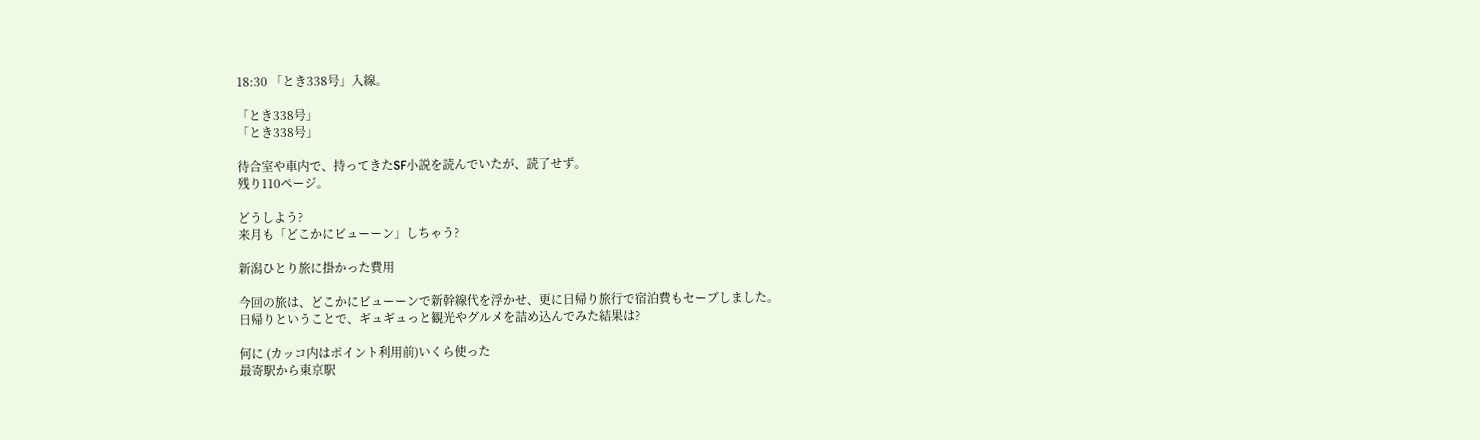18:30 「とき338号」入線。

「とき338号」
「とき338号」

待合室や車内で、持ってきたSF小説を読んでいたが、読了せず。
残り110ページ。

どうしよう?
来月も「どこかにビューーン」しちゃう?

新潟ひとり旅に掛かった費用

今回の旅は、どこかにビューーンで新幹線代を浮かせ、更に日帰り旅行で宿泊費もセーブしました。
日帰りということで、ギュギュっと観光やグルメを詰め込んでみた結果は?

何に (カッコ内はポイント利用前)いくら使った
最寄駅から東京駅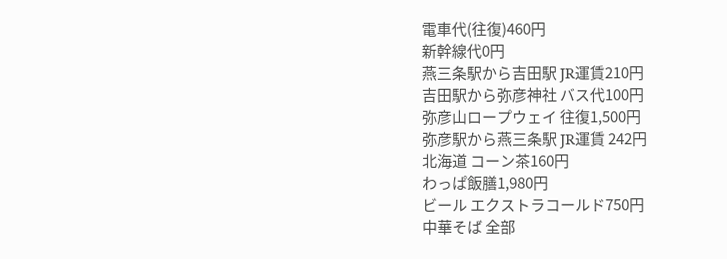電車代(往復)460円
新幹線代0円
燕三条駅から吉田駅 JR運賃210円
吉田駅から弥彦神社 バス代100円
弥彦山ロープウェイ 往復1,500円
弥彦駅から燕三条駅 JR運賃 242円
北海道 コーン茶160円
わっぱ飯膳1,980円
ビール エクストラコールド750円
中華そば 全部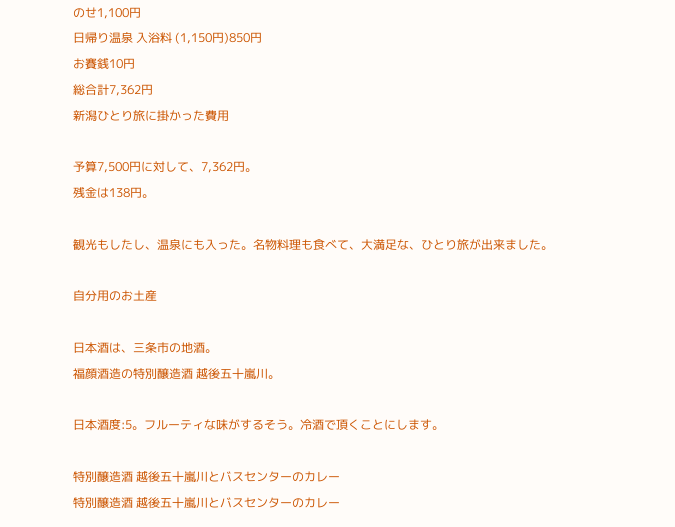のせ1,100円
日帰り温泉 入浴料 (1,150円)850円
お賽銭10円
総合計7,362円
新潟ひとり旅に掛かった費用

予算7,500円に対して、7,362円。
残金は138円。

観光もしたし、温泉にも入った。名物料理も食べて、大満足な、ひとり旅が出来ました。

自分用のお土産

日本酒は、三条市の地酒。
福顔酒造の特別醸造酒 越後五十嵐川。

日本酒度:5。フルーティな味がするそう。冷酒で頂くことにします。

特別醸造酒 越後五十嵐川とバスセンターのカレー
特別醸造酒 越後五十嵐川とバスセンターのカレー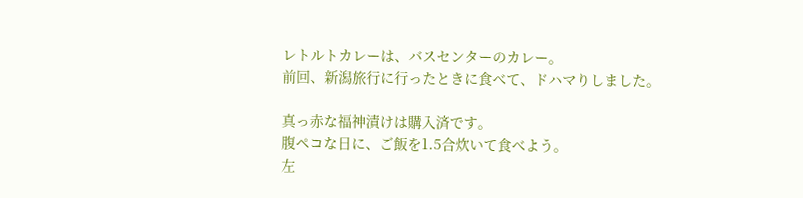レトルトカレーは、バスセンターのカレー。
前回、新潟旅行に行ったときに食べて、ドハマりしました。

真っ赤な福神漬けは購入済です。
腹ペコな日に、ご飯を1.5合炊いて食べよう。
左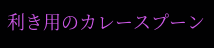利き用のカレースプーン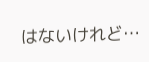はないけれど…